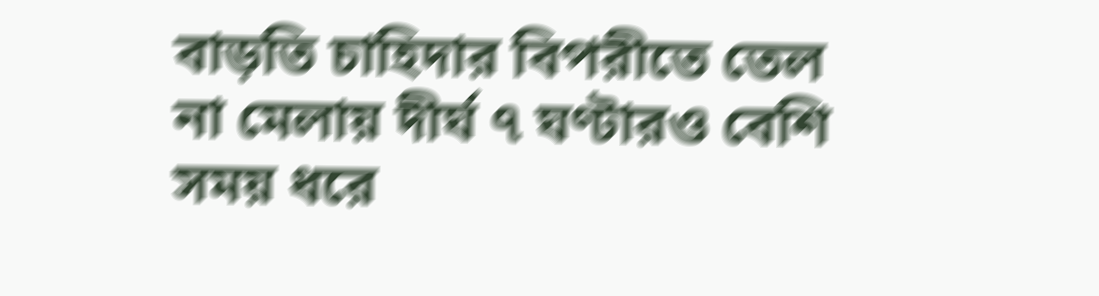বাড়তি চাহিদার বিপরীতে তেল না মেলায় দীর্ঘ ৭ ঘণ্টারও বেশি সময় ধরে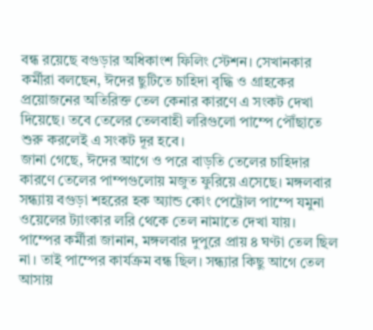বন্ধ রয়েছে বগুড়ার অধিকাংশ ফিলিং স্টেশন। সেখানকার কর্মীরা বলছেন, ঈদের ছুটিতে চাহিদা বৃদ্ধি ও গ্রাহকের প্রয়োজনের অতিরিক্ত তেল কেনার কারণে এ সংকট দেখা দিয়েছে। তবে তেলের তেলবাহী লরিগুলো পাম্পে পৌঁছাতে শুরু করলেই এ সংকট দূর হবে।
জানা গেছে, ঈদের আগে ও পরে বাড়তি তেলের চাহিদার কারণে তেলের পাম্পগুলোয় মজুত ফুরিয়ে এসেছে। মঙ্গলবার সন্ধ্যায় বগুড়া শহরের হক অ্যান্ড কোং পেট্রোল পাম্পে যমুনা ওয়েলের ট্যাংকার লরি থেকে তেল নামাতে দেখা যায়। পাম্পের কর্মীরা জানান, মঙ্গলবার দুপুরে প্রায় ৪ ঘণ্টা তেল ছিল না। তাই পাম্পের কার্যক্রম বন্ধ ছিল। সন্ধ্যার কিছু আগে তেল আসায়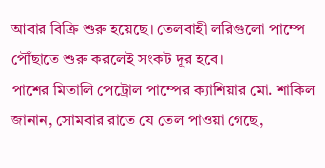আবার বিক্রি শুরু হয়েছে। তেলবাহী লরিগুলো পাম্পে পৌঁছাতে শুরু করলেই সংকট দূর হবে।
পাশের মিতালি পেট্রোল পাম্পের ক্যাশিয়ার মো. শাকিল জানান, সোমবার রাতে যে তেল পাওয়া গেছে,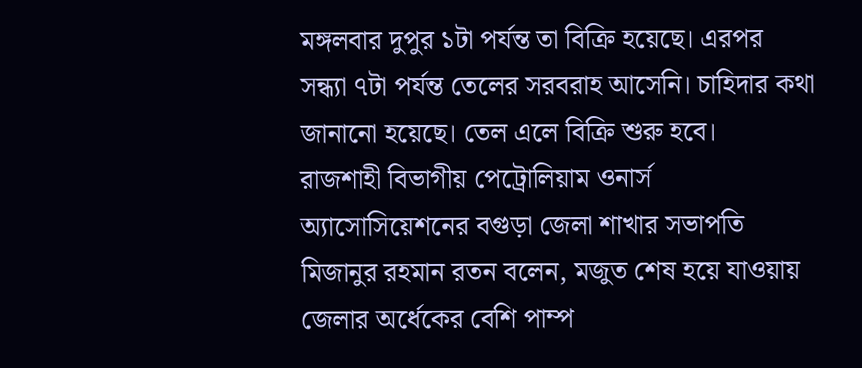মঙ্গলবার দুপুর ১টা পর্যন্ত তা বিক্রি হয়েছে। এরপর সন্ধ্যা ৭টা পর্যন্ত তেলের সরবরাহ আসেনি। চাহিদার কথা জানানো হয়েছে। তেল এলে বিক্রি শুরু হবে।
রাজশাহী বিভাগীয় পেট্রোলিয়াম ওনার্স অ্যাসোসিয়েশনের বগুড়া জেলা শাখার সভাপতি মিজানুর রহমান রতন বলেন, মজুত শেষ হয়ে যাওয়ায় জেলার অর্ধেকের বেশি পাম্প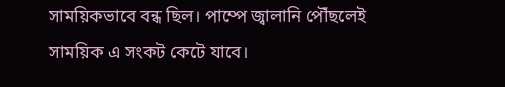সাময়িকভাবে বন্ধ ছিল। পাম্পে জ্বালানি পৌঁছলেই সাময়িক এ সংকট কেটে যাবে।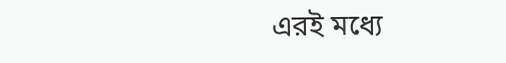এরই মধ্যে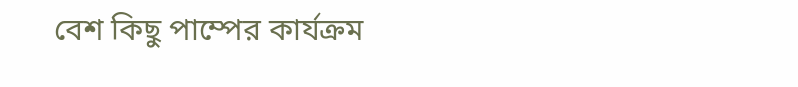বেশ কিছু পাম্পের কার্যক্রম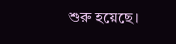শুরু হয়েছে।